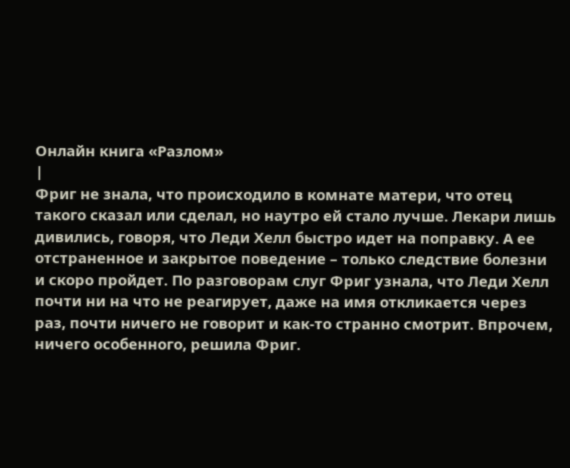Онлайн книга «Разлом»
|
Фриг не знала, что происходило в комнате матери, что отец такого сказал или сделал, но наутро ей стало лучше. Лекари лишь дивились, говоря, что Леди Хелл быстро идет на поправку. А ее отстраненное и закрытое поведение – только следствие болезни и скоро пройдет. По разговорам слуг Фриг узнала, что Леди Хелл почти ни на что не реагирует, даже на имя откликается через раз, почти ничего не говорит и как-то странно смотрит. Впрочем, ничего особенного, решила Фриг.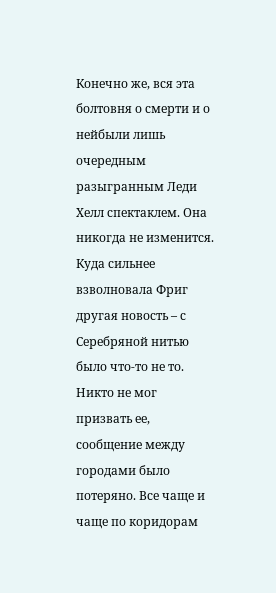Конечно же, вся эта болтовня о смерти и о нейбыли лишь очередным разыгранным Леди Хелл спектаклем. Она никогда не изменится. Куда сильнее взволновала Фриг другая новость – с Серебряной нитью было что-то не то. Никто не мог призвать ее, сообщение между городами было потеряно. Все чаще и чаще по коридорам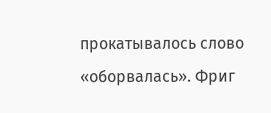прокатывалось слово «оборвалась». Фриг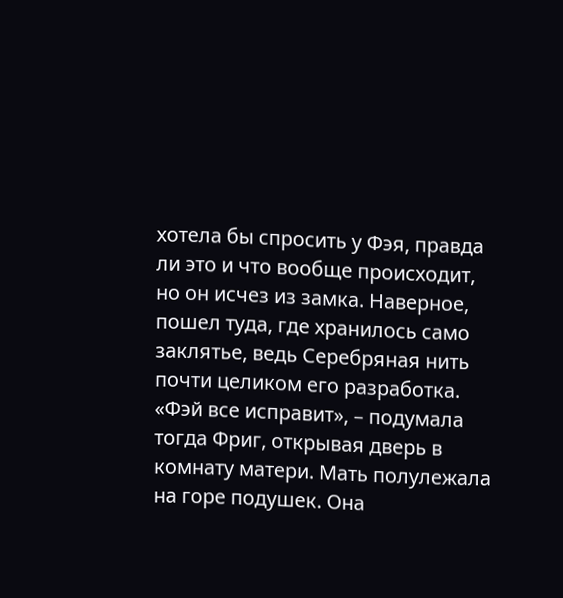хотела бы спросить у Фэя, правда ли это и что вообще происходит, но он исчез из замка. Наверное, пошел туда, где хранилось само заклятье, ведь Серебряная нить почти целиком его разработка. «Фэй все исправит», – подумала тогда Фриг, открывая дверь в комнату матери. Мать полулежала на горе подушек. Она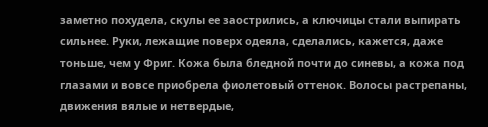заметно похудела, скулы ее заострились, а ключицы стали выпирать сильнее. Руки, лежащие поверх одеяла, сделались, кажется, даже тоньше, чем у Фриг. Кожа была бледной почти до синевы, а кожа под глазами и вовсе приобрела фиолетовый оттенок. Волосы растрепаны, движения вялые и нетвердые,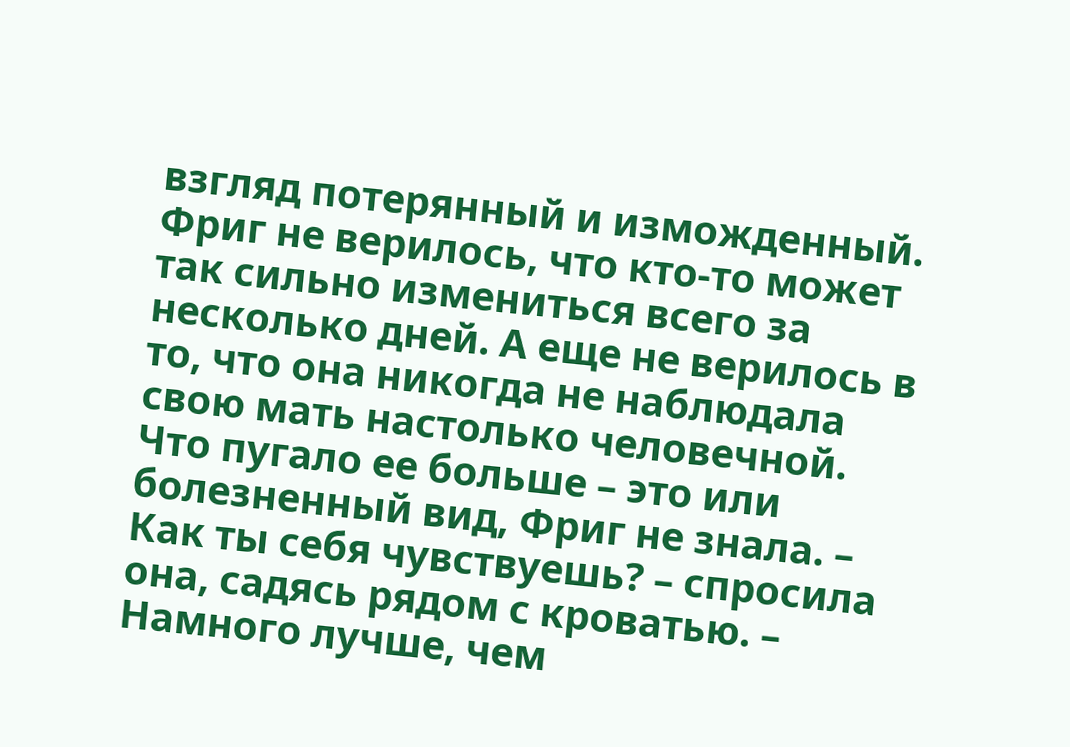взгляд потерянный и изможденный. Фриг не верилось, что кто-то может так сильно измениться всего за несколько дней. А еще не верилось в то, что она никогда не наблюдала свою мать настолько человечной. Что пугало ее больше – это или болезненный вид, Фриг не знала. – Как ты себя чувствуешь? – спросила она, садясь рядом с кроватью. – Намного лучше, чем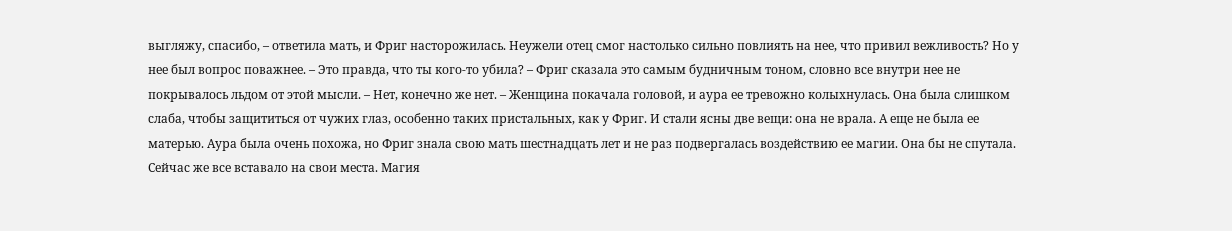выгляжу, спасибо, – ответила мать, и Фриг насторожилась. Неужели отец смог настолько сильно повлиять на нее, что привил вежливость? Но у нее был вопрос поважнее. – Это правда, что ты кого-то убила? – Фриг сказала это самым будничным тоном, словно все внутри нее не покрывалось льдом от этой мысли. – Нет, конечно же нет. – Женщина покачала головой, и аура ее тревожно колыхнулась. Она была слишком слаба, чтобы защититься от чужих глаз, особенно таких пристальных, как у Фриг. И стали ясны две вещи: она не врала. А еще не была ее матерью. Аура была очень похожа, но Фриг знала свою мать шестнадцать лет и не раз подвергалась воздействию ее магии. Она бы не спутала. Сейчас же все вставало на свои места. Магия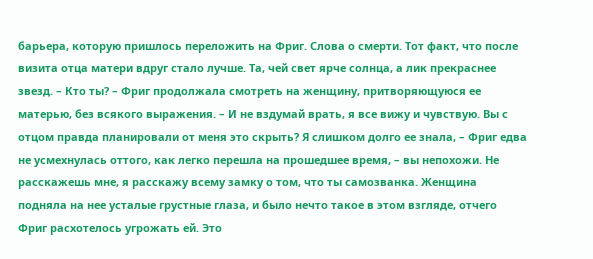барьера, которую пришлось переложить на Фриг. Слова о смерти. Тот факт, что после визита отца матери вдруг стало лучше. Та, чей свет ярче солнца, а лик прекраснее звезд. – Кто ты? – Фриг продолжала смотреть на женщину, притворяющуюся ее матерью, без всякого выражения. – И не вздумай врать, я все вижу и чувствую. Вы с отцом правда планировали от меня это скрыть? Я слишком долго ее знала, – Фриг едва не усмехнулась оттого, как легко перешла на прошедшее время, – вы непохожи. Не расскажешь мне, я расскажу всему замку о том, что ты самозванка. Женщина подняла на нее усталые грустные глаза, и было нечто такое в этом взгляде, отчего Фриг расхотелось угрожать ей. Это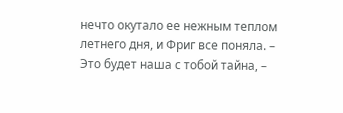нечто окутало ее нежным теплом летнего дня, и Фриг все поняла. – Это будет наша с тобой тайна, –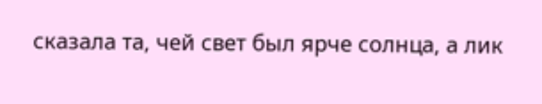сказала та, чей свет был ярче солнца, а лик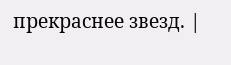прекраснее звезд. |